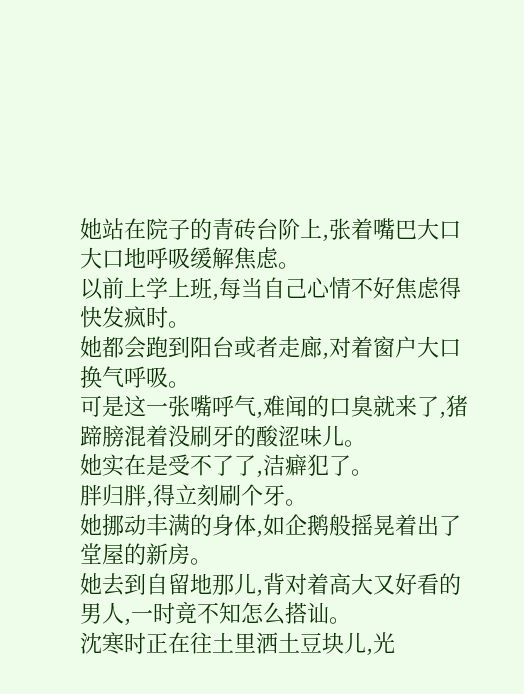她站在院子的青砖台阶上,张着嘴巴大口大口地呼吸缓解焦虑。
以前上学上班,每当自己心情不好焦虑得快发疯时。
她都会跑到阳台或者走廊,对着窗户大口换气呼吸。
可是这一张嘴呼气,难闻的口臭就来了,猪蹄膀混着没刷牙的酸涩味儿。
她实在是受不了了,洁癖犯了。
胖归胖,得立刻刷个牙。
她挪动丰满的身体,如企鹅般摇晃着出了堂屋的新房。
她去到自留地那儿,背对着高大又好看的男人,一时竟不知怎么搭讪。
沈寒时正在往土里洒土豆块儿,光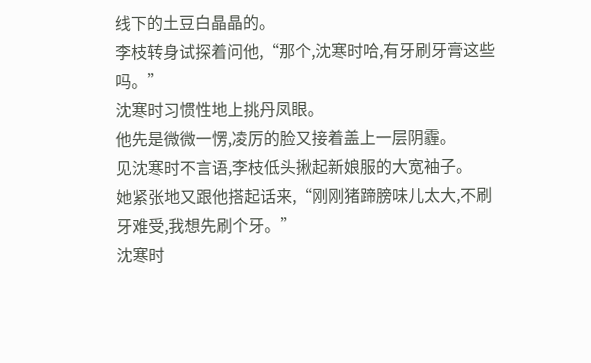线下的土豆白晶晶的。
李枝转身试探着问他,“那个,沈寒时哈,有牙刷牙膏这些吗。”
沈寒时习惯性地上挑丹凤眼。
他先是微微一愣,凌厉的脸又接着盖上一层阴霾。
见沈寒时不言语,李枝低头揪起新娘服的大宽袖子。
她紧张地又跟他搭起话来,“刚刚猪蹄膀味儿太大,不刷牙难受,我想先刷个牙。”
沈寒时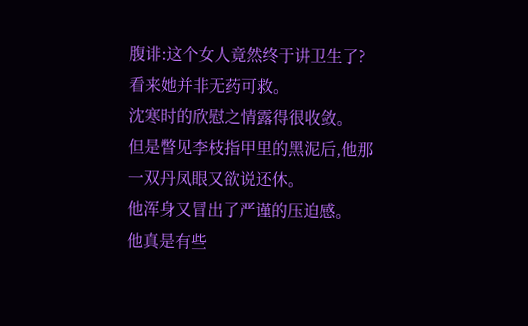腹诽:这个女人竟然终于讲卫生了?
看来她并非无药可救。
沈寒时的欣慰之情露得很收敛。
但是瞥见李枝指甲里的黑泥后,他那一双丹凤眼又欲说还休。
他浑身又冒出了严谨的压迫感。
他真是有些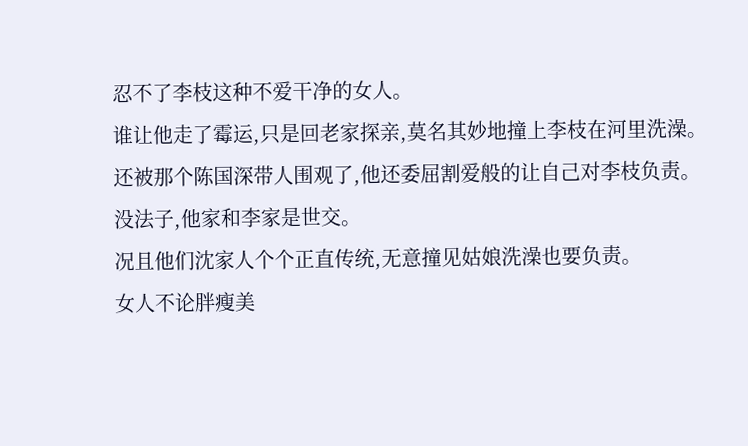忍不了李枝这种不爱干净的女人。
谁让他走了霉运,只是回老家探亲,莫名其妙地撞上李枝在河里洗澡。
还被那个陈国深带人围观了,他还委屈割爱般的让自己对李枝负责。
没法子,他家和李家是世交。
况且他们沈家人个个正直传统,无意撞见姑娘洗澡也要负责。
女人不论胖瘦美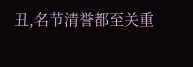丑,名节清誉都至关重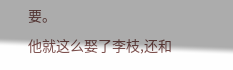要。
他就这么娶了李枝,还和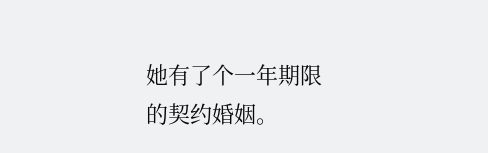她有了个一年期限的契约婚姻。